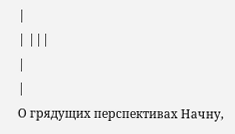|
| |||
|
|
О грядущих перспективах Начну,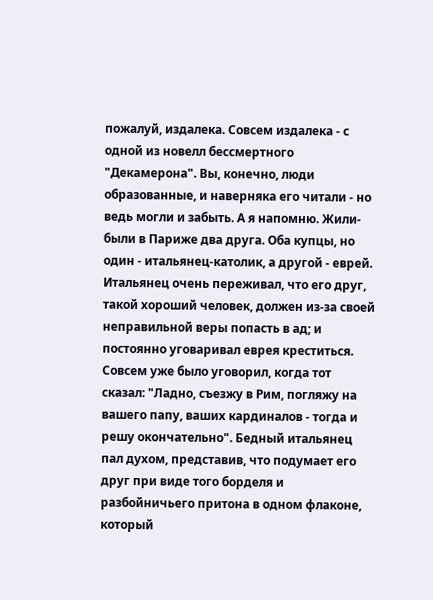пожалуй, издалека. Совсем издалека - с одной из новелл бессмертного "Декамерона". Вы, конечно, люди образованные, и наверняка его читали - но ведь могли и забыть. А я напомню. Жили-были в Париже два друга. Оба купцы, но один - итальянец-католик, а другой - еврей. Итальянец очень переживал, что его друг, такой хороший человек, должен из-за своей неправильной веры попасть в ад; и постоянно уговаривал еврея креститься. Совсем уже было уговорил, когда тот сказал: "Ладно, съезжу в Рим, погляжу на вашего папу, ваших кардиналов - тогда и решу окончательно". Бедный итальянец пал духом, представив, что подумает его друг при виде того борделя и разбойничьего притона в одном флаконе, который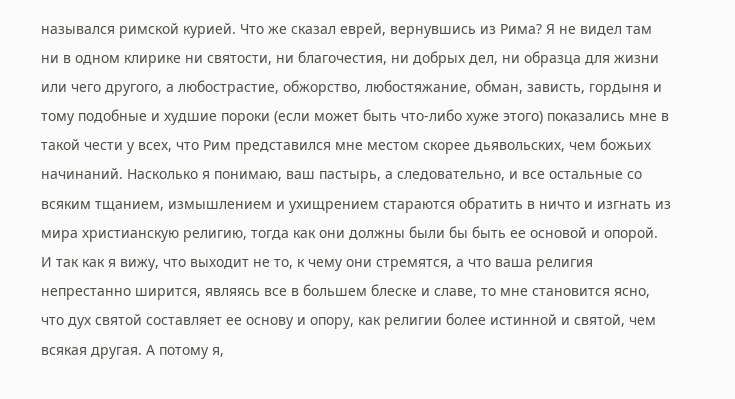назывался римской курией. Что же сказал еврей, вернувшись из Рима? Я не видел там ни в одном клирике ни святости, ни благочестия, ни добрых дел, ни образца для жизни или чего другого, а любострастие, обжорство, любостяжание, обман, зависть, гордыня и тому подобные и худшие пороки (если может быть что-либо хуже этого) показались мне в такой чести у всех, что Рим представился мне местом скорее дьявольских, чем божьих начинаний. Насколько я понимаю, ваш пастырь, а следовательно, и все остальные со всяким тщанием, измышлением и ухищрением стараются обратить в ничто и изгнать из мира христианскую религию, тогда как они должны были бы быть ее основой и опорой. И так как я вижу, что выходит не то, к чему они стремятся, а что ваша религия непрестанно ширится, являясь все в большем блеске и славе, то мне становится ясно, что дух святой составляет ее основу и опору, как религии более истинной и святой, чем всякая другая. А потому я,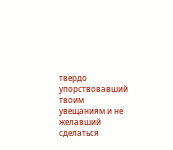твердо упорствовавший твоим увещаниям и не желавший сделаться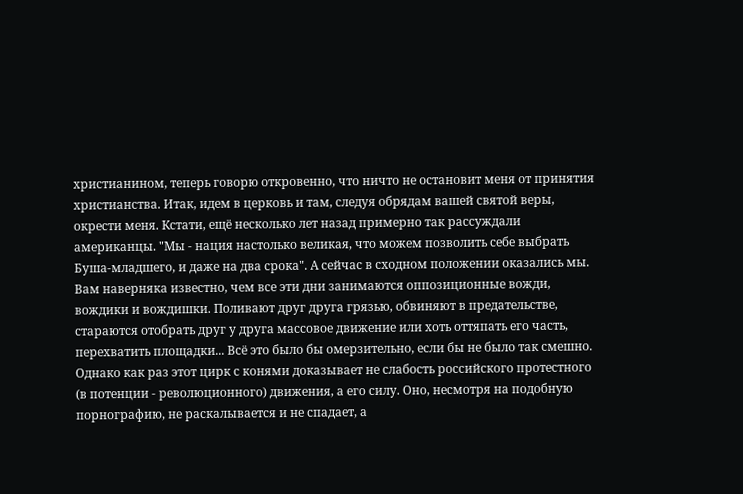христианином, теперь говорю откровенно, что ничто не остановит меня от принятия христианства. Итак, идем в церковь и там, следуя обрядам вашей святой веры, окрести меня. Кстати, ещё несколько лет назад примерно так рассуждали американцы. "Мы - нация настолько великая, что можем позволить себе выбрать Буша-младшего, и даже на два срока". А сейчас в сходном положении оказались мы. Вам наверняка известно, чем все эти дни занимаются оппозиционные вожди, вождики и вождишки. Поливают друг друга грязью, обвиняют в предательстве, стараются отобрать друг у друга массовое движение или хоть оттяпать его часть, перехватить площадки... Всё это было бы омерзительно, если бы не было так смешно. Однако как раз этот цирк с конями доказывает не слабость российского протестного (в потенции - революционного) движения, а его силу. Оно, несмотря на подобную порнографию, не раскалывается и не спадает, а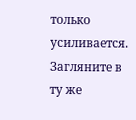только усиливается. Загляните в ту же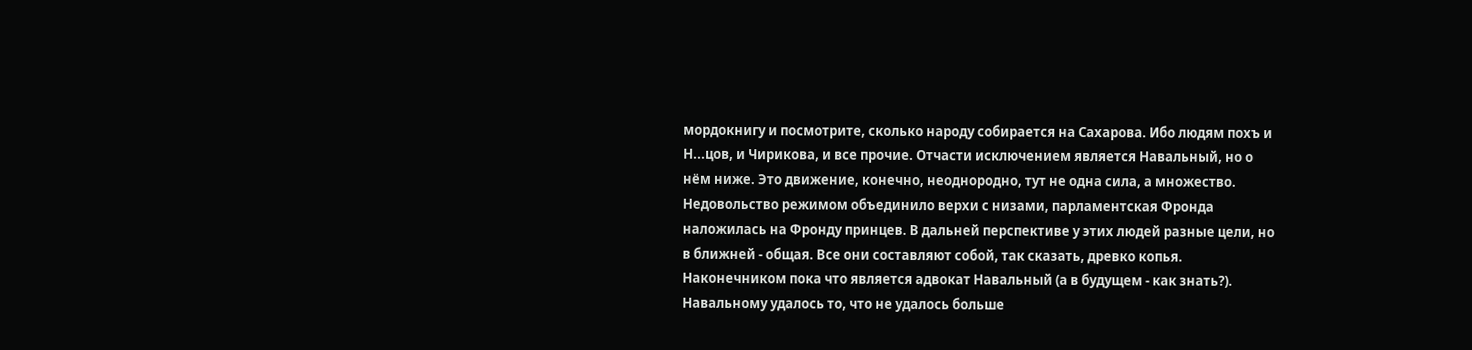мордокнигу и посмотрите, сколько народу собирается на Сахарова. Ибо людям похъ и Н...цов, и Чирикова, и все прочие. Отчасти исключением является Навальный, но о нём ниже. Это движение, конечно, неоднородно, тут не одна сила, а множество. Недовольство режимом объединило верхи с низами, парламентская Фронда наложилась на Фронду принцев. В дальней перспективе у этих людей разные цели, но в ближней - общая. Все они составляют собой, так сказать, древко копья. Наконечником пока что является адвокат Навальный (а в будущем - как знать?). Навальному удалось то, что не удалось больше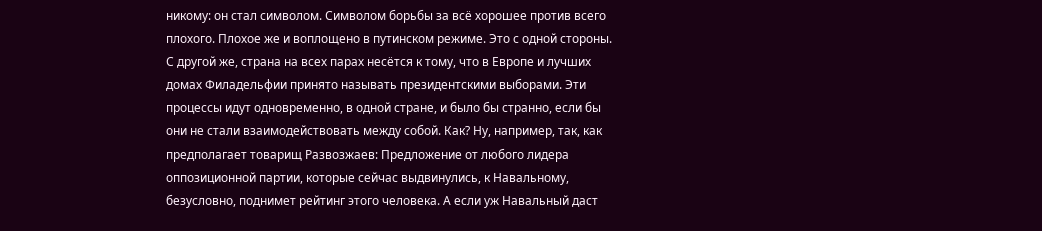никому: он стал символом. Символом борьбы за всё хорошее против всего плохого. Плохое же и воплощено в путинском режиме. Это с одной стороны. С другой же, страна на всех парах несётся к тому, что в Европе и лучших домах Филадельфии принято называть президентскими выборами. Эти процессы идут одновременно, в одной стране, и было бы странно, если бы они не стали взаимодействовать между собой. Как? Ну, например, так, как предполагает товарищ Развозжаев: Предложение от любого лидера оппозиционной партии, которые сейчас выдвинулись, к Навальному, безусловно, поднимет рейтинг этого человека. А если уж Навальный даст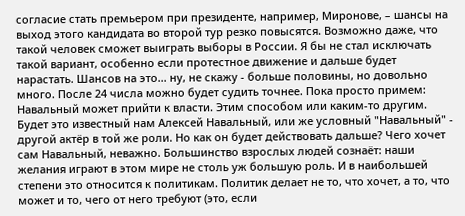согласие стать премьером при президенте, например, Миронове, – шансы на выход этого кандидата во второй тур резко повысятся. Возможно даже, что такой человек сможет выиграть выборы в России. Я бы не стал исключать такой вариант, особенно если протестное движение и дальше будет нарастать. Шансов на это... ну, не скажу - больше половины, но довольно много. После 24 числа можно будет судить точнее. Пока просто примем: Навальный может прийти к власти. Этим способом или каким-то другим. Будет это известный нам Алексей Навальный, или же условный "Навальный" - другой актёр в той же роли. Но как он будет действовать дальше? Чего хочет сам Навальный, неважно. Большинство взрослых людей сознаёт: наши желания играют в этом мире не столь уж большую роль. И в наибольшей степени это относится к политикам. Политик делает не то, что хочет, а то, что может и то, чего от него требуют (это, если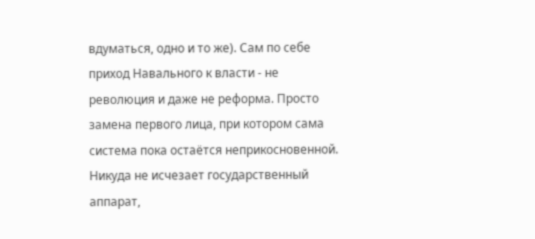вдуматься, одно и то же). Сам по себе приход Навального к власти - не революция и даже не реформа. Просто замена первого лица, при котором сама система пока остаётся неприкосновенной. Никуда не исчезает государственный аппарат,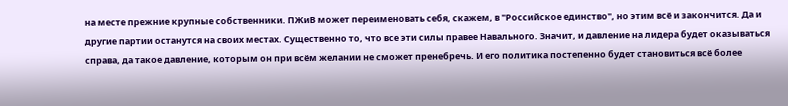на месте прежние крупные собственники. ПЖиВ может переименовать себя, скажем, в "Российское единство", но этим всё и закончится. Да и другие партии останутся на своих местах. Существенно то, что все эти силы правее Навального. Значит, и давление на лидера будет оказываться справа, да такое давление, которым он при всём желании не сможет пренебречь. И его политика постепенно будет становиться всё более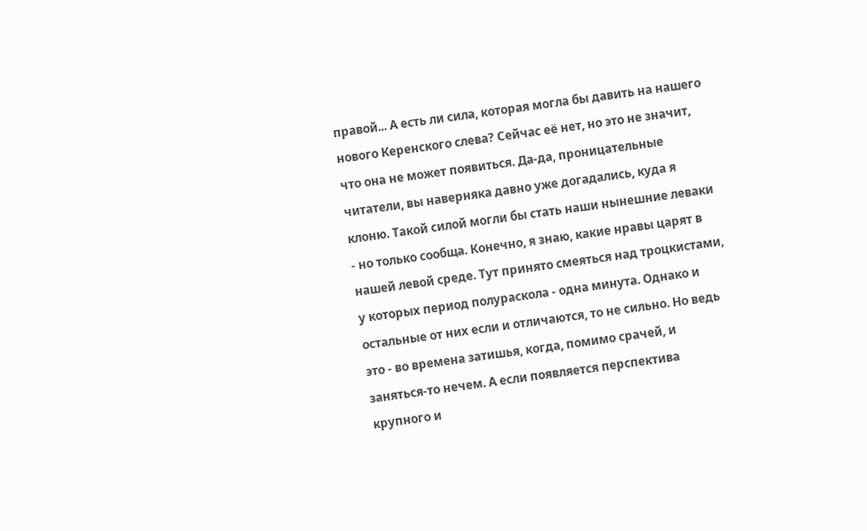правой... А есть ли сила, которая могла бы давить на нашего нового Керенского слева? Сейчас её нет, но это не значит, что она не может появиться. Да-да, проницательные читатели, вы наверняка давно уже догадались, куда я клоню. Такой силой могли бы стать наши нынешние леваки - но только сообща. Конечно, я знаю, какие нравы царят в нашей левой среде. Тут принято смеяться над троцкистами, у которых период полураскола - одна минута. Однако и остальные от них если и отличаются, то не сильно. Но ведь это - во времена затишья, когда, помимо срачей, и заняться-то нечем. А если появляется перспектива крупного и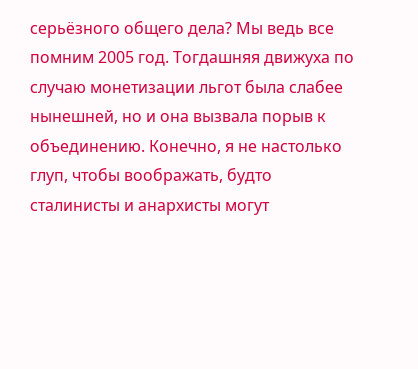серьёзного общего дела? Мы ведь все помним 2005 год. Тогдашняя движуха по случаю монетизации льгот была слабее нынешней, но и она вызвала порыв к объединению. Конечно, я не настолько глуп, чтобы воображать, будто сталинисты и анархисты могут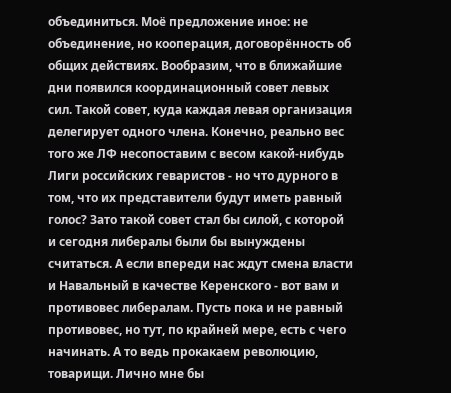объединиться. Моё предложение иное: не объединение, но кооперация, договорённость об общих действиях. Вообразим, что в ближайшие дни появился координационный совет левых сил. Такой совет, куда каждая левая организация делегирует одного члена. Конечно, реально вес того же ЛФ несопоставим с весом какой-нибудь Лиги российских геваристов - но что дурного в том, что их представители будут иметь равный голос? Зато такой совет стал бы силой, с которой и сегодня либералы были бы вынуждены считаться. А если впереди нас ждут смена власти и Навальный в качестве Керенского - вот вам и противовес либералам. Пусть пока и не равный противовес, но тут, по крайней мере, есть с чего начинать. А то ведь прокакаем революцию, товарищи. Лично мне бы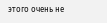этого очень не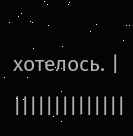хотелось. |
||||||||||||||